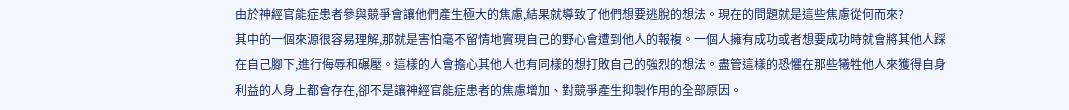由於神經官能症患者參與競爭會讓他們產生極大的焦慮,結果就導致了他們想要逃脫的想法。現在的問題就是這些焦慮從何而來?
其中的一個來源很容易理解,那就是害怕毫不留情地實現自己的野心會遭到他人的報複。一個人擁有成功或者想要成功時就會將其他人踩在自己腳下,進行侮辱和碾壓。這樣的人會擔心其他人也有同樣的想打敗自己的強烈的想法。盡管這樣的恐懼在那些犧牲他人來獲得自身利益的人身上都會存在,卻不是讓神經官能症患者的焦慮增加、對競爭產生抑製作用的全部原因。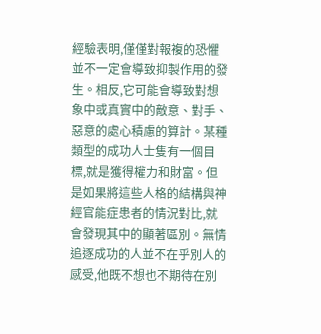經驗表明,僅僅對報複的恐懼並不一定會導致抑製作用的發生。相反,它可能會導致對想象中或真實中的敵意、對手、惡意的處心積慮的算計。某種類型的成功人士隻有一個目標,就是獲得權力和財富。但是如果將這些人格的結構與神經官能症患者的情況對比,就會發現其中的顯著區別。無情追逐成功的人並不在乎別人的感受,他既不想也不期待在別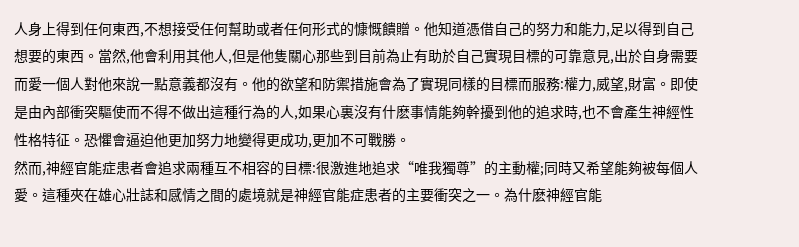人身上得到任何東西,不想接受任何幫助或者任何形式的慷慨饋贈。他知道憑借自己的努力和能力,足以得到自己想要的東西。當然,他會利用其他人,但是他隻關心那些到目前為止有助於自己實現目標的可靠意見,出於自身需要而愛一個人對他來說一點意義都沒有。他的欲望和防禦措施會為了實現同樣的目標而服務:權力,威望,財富。即使是由內部衝突驅使而不得不做出這種行為的人,如果心裏沒有什麽事情能夠幹擾到他的追求時,也不會產生神經性性格特征。恐懼會逼迫他更加努力地變得更成功,更加不可戰勝。
然而,神經官能症患者會追求兩種互不相容的目標:很激進地追求“唯我獨尊”的主動權;同時又希望能夠被每個人愛。這種夾在雄心壯誌和感情之間的處境就是神經官能症患者的主要衝突之一。為什麽神經官能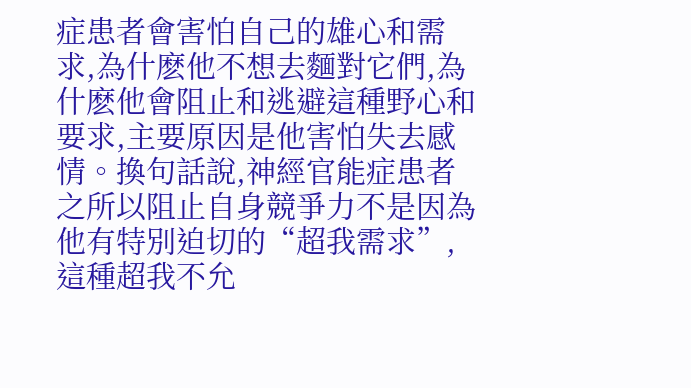症患者會害怕自己的雄心和需求,為什麽他不想去麵對它們,為什麽他會阻止和逃避這種野心和要求,主要原因是他害怕失去感情。換句話說,神經官能症患者之所以阻止自身競爭力不是因為他有特別迫切的“超我需求”,這種超我不允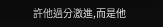許他過分激進,而是他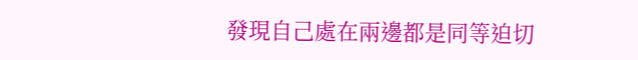發現自己處在兩邊都是同等迫切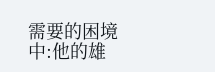需要的困境中:他的雄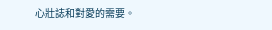心壯誌和對愛的需要。